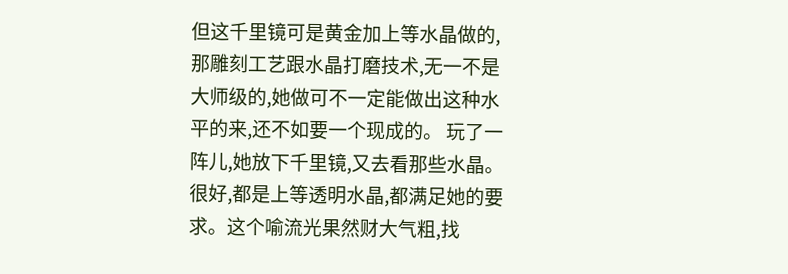但这千里镜可是黄金加上等水晶做的,那雕刻工艺跟水晶打磨技术,无一不是大师级的,她做可不一定能做出这种水平的来,还不如要一个现成的。 玩了一阵儿,她放下千里镜,又去看那些水晶。很好,都是上等透明水晶,都满足她的要求。这个喻流光果然财大气粗,找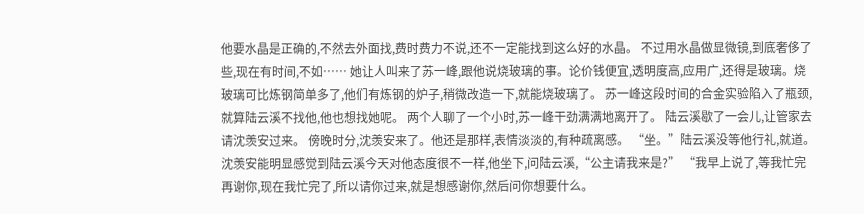他要水晶是正确的,不然去外面找,费时费力不说,还不一定能找到这么好的水晶。 不过用水晶做显微镜,到底奢侈了些,现在有时间,不如…… 她让人叫来了苏一峰,跟他说烧玻璃的事。论价钱便宜,透明度高,应用广,还得是玻璃。烧玻璃可比炼钢简单多了,他们有炼钢的炉子,稍微改造一下,就能烧玻璃了。 苏一峰这段时间的合金实验陷入了瓶颈,就算陆云溪不找他,他也想找她呢。 两个人聊了一个小时,苏一峰干劲满满地离开了。 陆云溪歇了一会儿,让管家去请沈羡安过来。 傍晚时分,沈羡安来了。他还是那样,表情淡淡的,有种疏离感。 “坐。”陆云溪没等他行礼,就道。 沈羡安能明显感觉到陆云溪今天对他态度很不一样,他坐下,问陆云溪,“公主请我来是?” “我早上说了,等我忙完再谢你,现在我忙完了,所以请你过来,就是想感谢你,然后问你想要什么。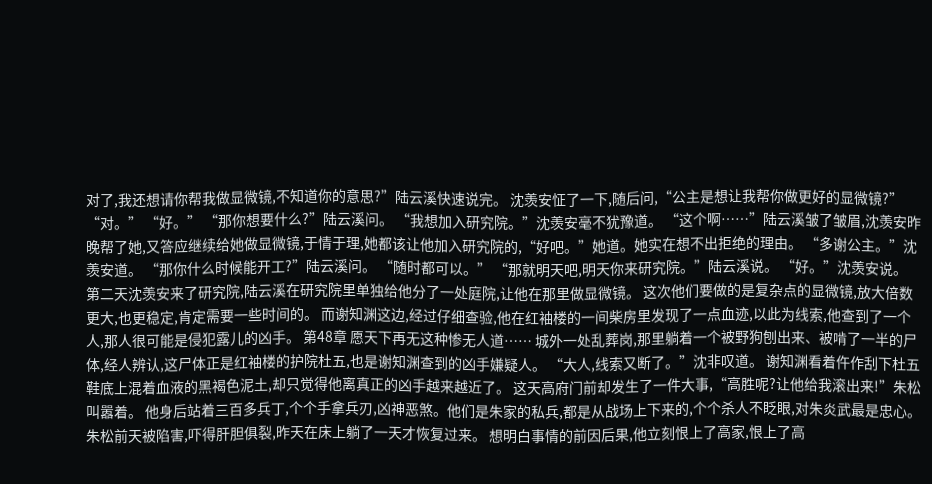对了,我还想请你帮我做显微镜,不知道你的意思?”陆云溪快速说完。 沈羡安怔了一下,随后问,“公主是想让我帮你做更好的显微镜?” “对。” “好。” “那你想要什么?”陆云溪问。 “我想加入研究院。”沈羡安毫不犹豫道。 “这个啊……”陆云溪皱了皱眉,沈羡安昨晚帮了她,又答应继续给她做显微镜,于情于理,她都该让他加入研究院的,“好吧。”她道。她实在想不出拒绝的理由。 “多谢公主。”沈羡安道。 “那你什么时候能开工?”陆云溪问。 “随时都可以。” “那就明天吧,明天你来研究院。”陆云溪说。 “好。”沈羡安说。 第二天沈羡安来了研究院,陆云溪在研究院里单独给他分了一处庭院,让他在那里做显微镜。 这次他们要做的是复杂点的显微镜,放大倍数更大,也更稳定,肯定需要一些时间的。 而谢知渊这边,经过仔细查验,他在红袖楼的一间柴房里发现了一点血迹,以此为线索,他查到了一个人,那人很可能是侵犯露儿的凶手。 第48章 愿天下再无这种惨无人道…… 城外一处乱葬岗,那里躺着一个被野狗刨出来、被啃了一半的尸体,经人辨认,这尸体正是红袖楼的护院杜五,也是谢知渊查到的凶手嫌疑人。 “大人,线索又断了。”沈非叹道。 谢知渊看着仵作刮下杜五鞋底上混着血液的黑褐色泥土,却只觉得他离真正的凶手越来越近了。 这天高府门前却发生了一件大事,“高胜呢?让他给我滚出来!”朱松叫嚣着。 他身后站着三百多兵丁,个个手拿兵刃,凶神恶煞。他们是朱家的私兵,都是从战场上下来的,个个杀人不眨眼,对朱炎武最是忠心。朱松前天被陷害,吓得肝胆俱裂,昨天在床上躺了一天才恢复过来。 想明白事情的前因后果,他立刻恨上了高家,恨上了高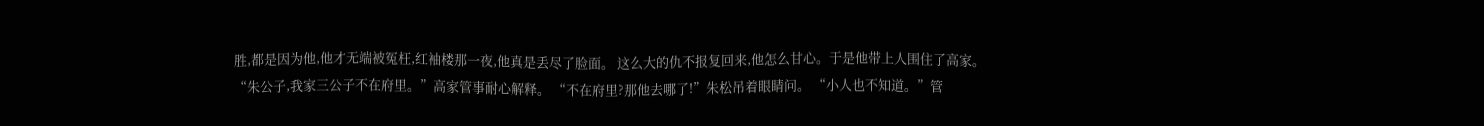胜,都是因为他,他才无端被冤枉,红袖楼那一夜,他真是丢尽了脸面。 这么大的仇不报复回来,他怎么甘心。于是他带上人围住了高家。 “朱公子,我家三公子不在府里。”高家管事耐心解释。 “不在府里?那他去哪了!”朱松吊着眼睛问。 “小人也不知道。”管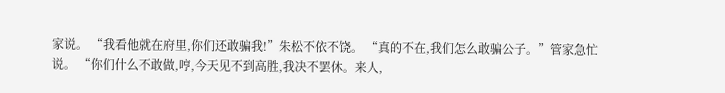家说。 “我看他就在府里,你们还敢骗我!”朱松不依不饶。 “真的不在,我们怎么敢骗公子。”管家急忙说。 “你们什么不敢做,哼,今天见不到高胜,我决不罢休。来人,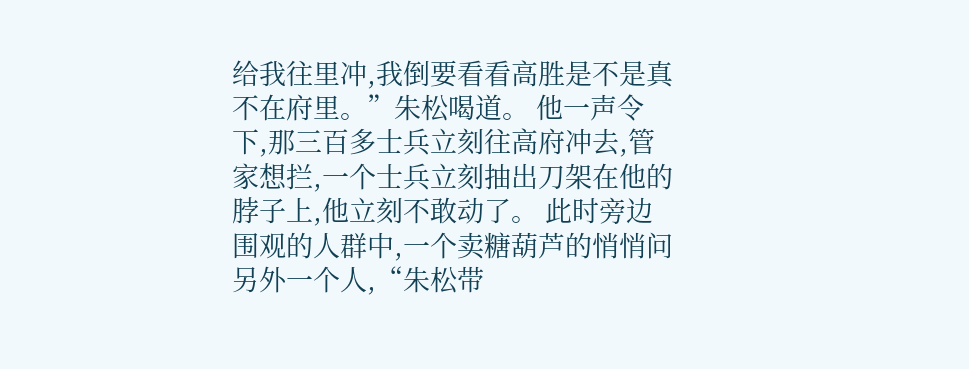给我往里冲,我倒要看看高胜是不是真不在府里。”朱松喝道。 他一声令下,那三百多士兵立刻往高府冲去,管家想拦,一个士兵立刻抽出刀架在他的脖子上,他立刻不敢动了。 此时旁边围观的人群中,一个卖糖葫芦的悄悄问另外一个人,“朱松带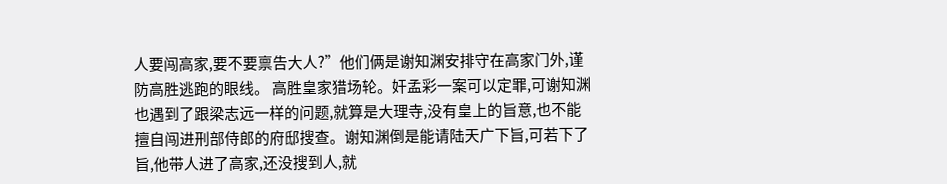人要闯高家,要不要禀告大人?”他们俩是谢知渊安排守在高家门外,谨防高胜逃跑的眼线。 高胜皇家猎场轮。奸孟彩一案可以定罪,可谢知渊也遇到了跟梁志远一样的问题,就算是大理寺,没有皇上的旨意,也不能擅自闯进刑部侍郎的府邸搜查。谢知渊倒是能请陆天广下旨,可若下了旨,他带人进了高家,还没搜到人,就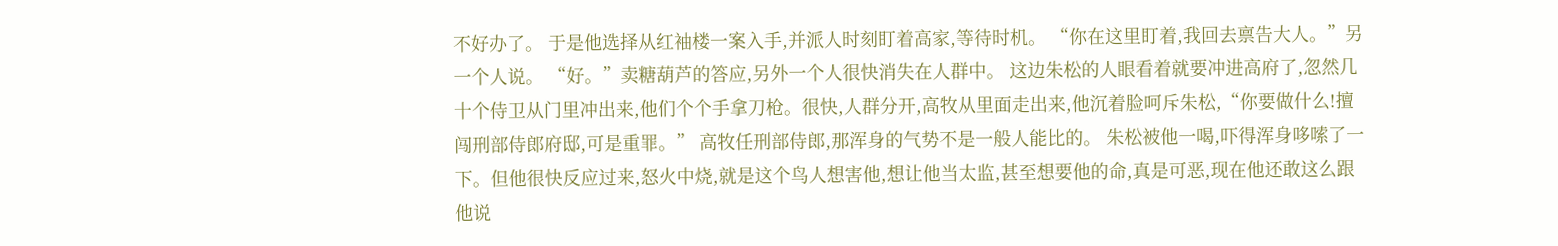不好办了。 于是他选择从红袖楼一案入手,并派人时刻盯着高家,等待时机。 “你在这里盯着,我回去禀告大人。”另一个人说。 “好。”卖糖葫芦的答应,另外一个人很快消失在人群中。 这边朱松的人眼看着就要冲进高府了,忽然几十个侍卫从门里冲出来,他们个个手拿刀枪。很快,人群分开,高牧从里面走出来,他沉着脸呵斥朱松,“你要做什么!擅闯刑部侍郎府邸,可是重罪。” 高牧任刑部侍郎,那浑身的气势不是一般人能比的。 朱松被他一喝,吓得浑身哆嗦了一下。但他很快反应过来,怒火中烧,就是这个鸟人想害他,想让他当太监,甚至想要他的命,真是可恶,现在他还敢这么跟他说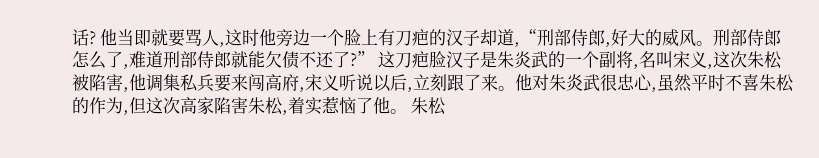话? 他当即就要骂人,这时他旁边一个脸上有刀疤的汉子却道,“刑部侍郎,好大的威风。刑部侍郎怎么了,难道刑部侍郎就能欠债不还了?” 这刀疤脸汉子是朱炎武的一个副将,名叫宋义,这次朱松被陷害,他调集私兵要来闯高府,宋义听说以后,立刻跟了来。他对朱炎武很忠心,虽然平时不喜朱松的作为,但这次高家陷害朱松,着实惹恼了他。 朱松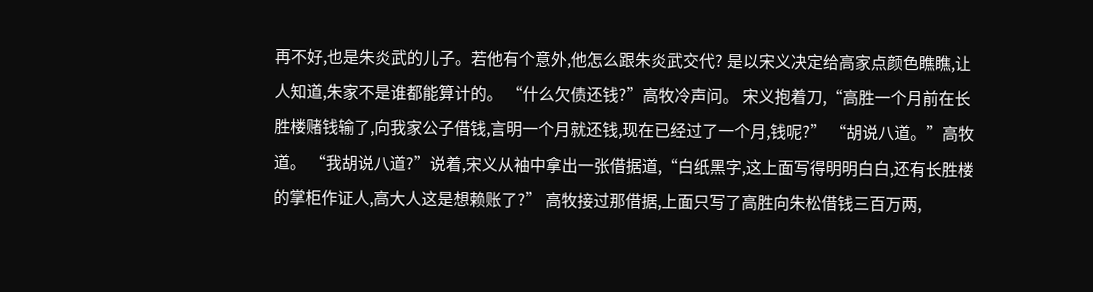再不好,也是朱炎武的儿子。若他有个意外,他怎么跟朱炎武交代? 是以宋义决定给高家点颜色瞧瞧,让人知道,朱家不是谁都能算计的。 “什么欠债还钱?”高牧冷声问。 宋义抱着刀,“高胜一个月前在长胜楼赌钱输了,向我家公子借钱,言明一个月就还钱,现在已经过了一个月,钱呢?” “胡说八道。”高牧道。 “我胡说八道?”说着,宋义从袖中拿出一张借据道,“白纸黑字,这上面写得明明白白,还有长胜楼的掌柜作证人,高大人这是想赖账了?” 高牧接过那借据,上面只写了高胜向朱松借钱三百万两,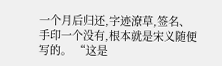一个月后归还,字迹潦草,签名、手印一个没有,根本就是宋义随便写的。 “这是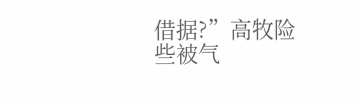借据?”高牧险些被气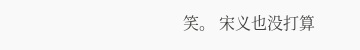笑。 宋义也没打算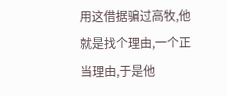用这借据骗过高牧,他就是找个理由,一个正当理由,于是他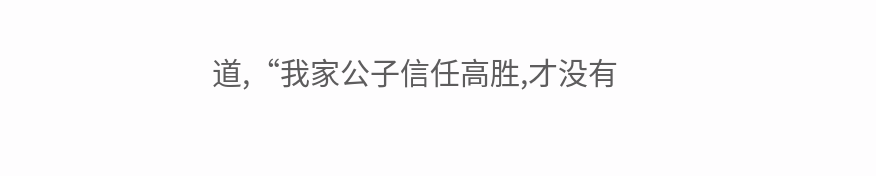道,“我家公子信任高胜,才没有